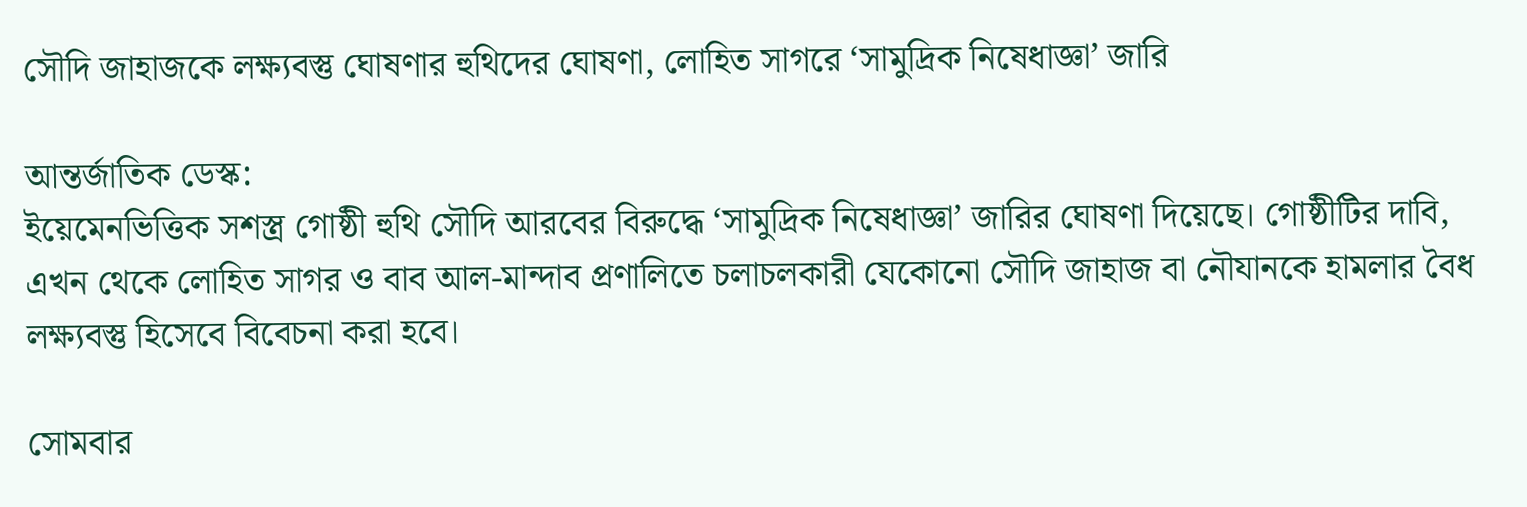সৌদি জাহাজকে লক্ষ্যবস্তু ঘোষণার হুথিদের ঘোষণা, লোহিত সাগরে ‘সামুদ্রিক নিষেধাজ্ঞা’ জারি

আন্তর্জাতিক ডেস্ক:
ইয়েমেনভিত্তিক সশস্ত্র গোষ্ঠী হুথি সৌদি আরবের বিরুদ্ধে ‘সামুদ্রিক নিষেধাজ্ঞা’ জারির ঘোষণা দিয়েছে। গোষ্ঠীটির দাবি, এখন থেকে লোহিত সাগর ও বাব আল-মান্দাব প্রণালিতে চলাচলকারী যেকোনো সৌদি জাহাজ বা নৌযানকে হামলার বৈধ লক্ষ্যবস্তু হিসেবে বিবেচনা করা হবে।

সোমবার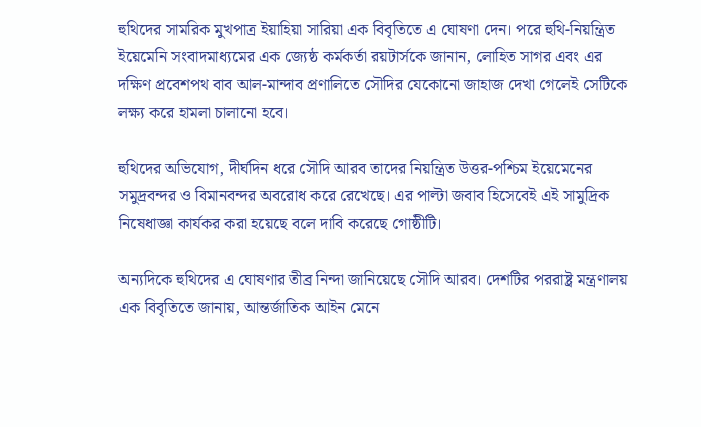হুথিদের সামরিক মুখপাত্র ইয়াহিয়া সারিয়া এক বিবৃতিতে এ ঘোষণা দেন। পরে হুথি-নিয়ন্ত্রিত ইয়েমেনি সংবাদমাধ্যমের এক জ্যেষ্ঠ কর্মকর্তা রয়টার্সকে জানান, লোহিত সাগর এবং এর দক্ষিণ প্রবেশপথ বাব আল-মান্দাব প্রণালিতে সৌদির যেকোনো জাহাজ দেখা গেলেই সেটিকে লক্ষ্য করে হামলা চালানো হবে।

হুথিদের অভিযোগ, দীর্ঘদিন ধরে সৌদি আরব তাদের নিয়ন্ত্রিত উত্তর-পশ্চিম ইয়েমেনের সমুদ্রবন্দর ও বিমানবন্দর অবরোধ করে রেখেছে। এর পাল্টা জবাব হিসেবেই এই সামুদ্রিক নিষেধাজ্ঞা কার্যকর করা হয়েছে বলে দাবি করেছে গোষ্ঠীটি।

অন্যদিকে হুথিদের এ ঘোষণার তীব্র নিন্দা জানিয়েছে সৌদি আরব। দেশটির পররাষ্ট্র মন্ত্রণালয় এক বিবৃতিতে জানায়, আন্তর্জাতিক আইন মেনে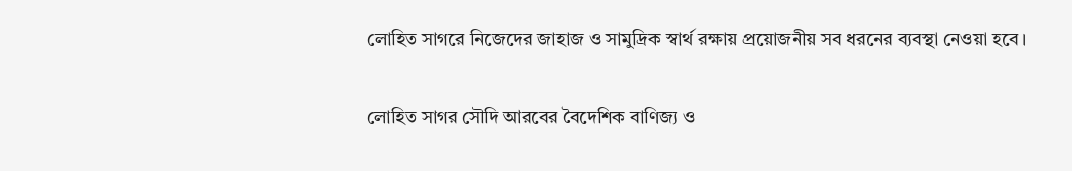লোহিত সাগরে নিজেদের জাহাজ ও সামুদ্রিক স্বার্থ রক্ষায় প্রয়োজনীয় সব ধরনের ব্যবস্থা নেওয়া হবে।

লোহিত সাগর সৌদি আরবের বৈদেশিক বাণিজ্য ও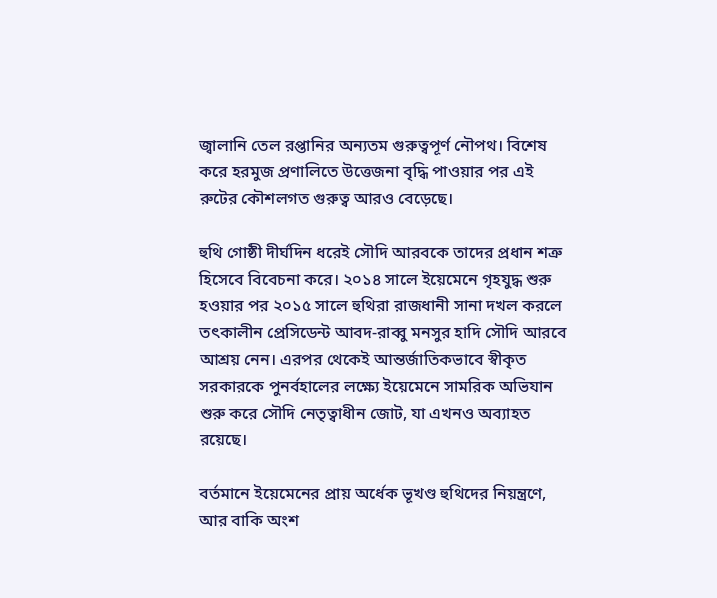জ্বালানি তেল রপ্তানির অন্যতম গুরুত্বপূর্ণ নৌপথ। বিশেষ করে হরমুজ প্রণালিতে উত্তেজনা বৃদ্ধি পাওয়ার পর এই রুটের কৌশলগত গুরুত্ব আরও বেড়েছে।

হুথি গোষ্ঠী দীর্ঘদিন ধরেই সৌদি আরবকে তাদের প্রধান শত্রু হিসেবে বিবেচনা করে। ২০১৪ সালে ইয়েমেনে গৃহযুদ্ধ শুরু হওয়ার পর ২০১৫ সালে হুথিরা রাজধানী সানা দখল করলে তৎকালীন প্রেসিডেন্ট আবদ-রাব্বু মনসুর হাদি সৌদি আরবে আশ্রয় নেন। এরপর থেকেই আন্তর্জাতিকভাবে স্বীকৃত সরকারকে পুনর্বহালের লক্ষ্যে ইয়েমেনে সামরিক অভিযান শুরু করে সৌদি নেতৃত্বাধীন জোট, যা এখনও অব্যাহত রয়েছে।

বর্তমানে ইয়েমেনের প্রায় অর্ধেক ভূখণ্ড হুথিদের নিয়ন্ত্রণে, আর বাকি অংশ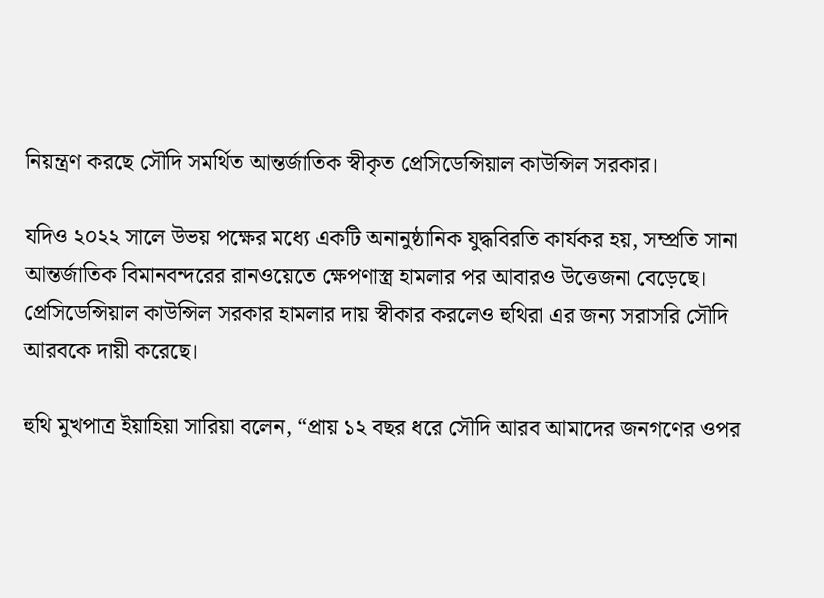নিয়ন্ত্রণ করছে সৌদি সমর্থিত আন্তর্জাতিক স্বীকৃত প্রেসিডেন্সিয়াল কাউন্সিল সরকার।

যদিও ২০২২ সালে উভয় পক্ষের মধ্যে একটি অনানুষ্ঠানিক যুদ্ধবিরতি কার্যকর হয়, সম্প্রতি সানা আন্তর্জাতিক বিমানবন্দরের রানওয়েতে ক্ষেপণাস্ত্র হামলার পর আবারও উত্তেজনা বেড়েছে। প্রেসিডেন্সিয়াল কাউন্সিল সরকার হামলার দায় স্বীকার করলেও হুথিরা এর জন্য সরাসরি সৌদি আরবকে দায়ী করেছে।

হুথি মুখপাত্র ইয়াহিয়া সারিয়া বলেন, “প্রায় ১২ বছর ধরে সৌদি আরব আমাদের জনগণের ওপর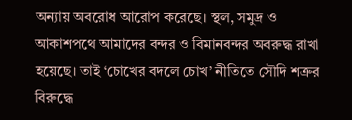অন্যায় অবরোধ আরোপ করেছে। স্থল, সমুদ্র ও আকাশপথে আমাদের বন্দর ও বিমানবন্দর অবরুদ্ধ রাখা হয়েছে। তাই ‘চোখের বদলে চোখ’ নীতিতে সৌদি শত্রুর বিরুদ্ধে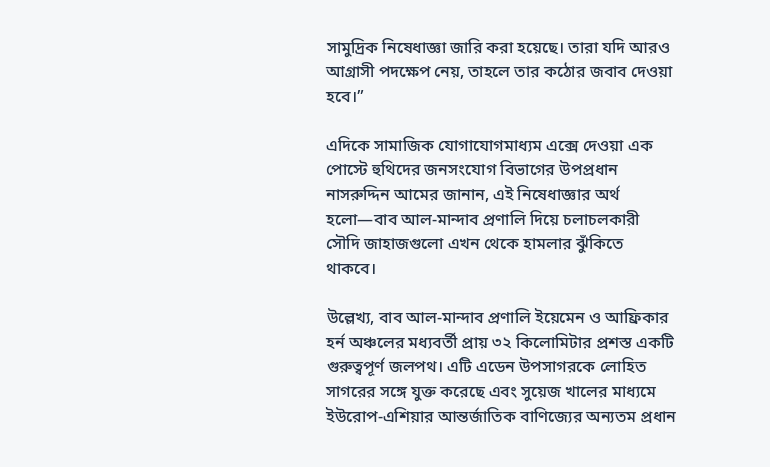সামুদ্রিক নিষেধাজ্ঞা জারি করা হয়েছে। তারা যদি আরও আগ্রাসী পদক্ষেপ নেয়, তাহলে তার কঠোর জবাব দেওয়া হবে।”

এদিকে সামাজিক যোগাযোগমাধ্যম এক্সে দেওয়া এক পোস্টে হুথিদের জনসংযোগ বিভাগের উপপ্রধান নাসরুদ্দিন আমের জানান, এই নিষেধাজ্ঞার অর্থ হলো—বাব আল-মান্দাব প্রণালি দিয়ে চলাচলকারী সৌদি জাহাজগুলো এখন থেকে হামলার ঝুঁকিতে থাকবে।

উল্লেখ্য, বাব আল-মান্দাব প্রণালি ইয়েমেন ও আফ্রিকার হর্ন অঞ্চলের মধ্যবর্তী প্রায় ৩২ কিলোমিটার প্রশস্ত একটি গুরুত্বপূর্ণ জলপথ। এটি এডেন উপসাগরকে লোহিত সাগরের সঙ্গে যুক্ত করেছে এবং সুয়েজ খালের মাধ্যমে ইউরোপ-এশিয়ার আন্তর্জাতিক বাণিজ্যের অন্যতম প্রধান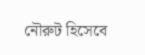নৌরুট হিসেবে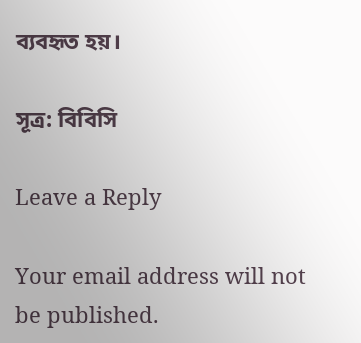ব্যবহৃত হয়।

সূত্র: বিবিসি

Leave a Reply

Your email address will not be published.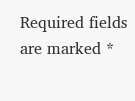Required fields are marked *